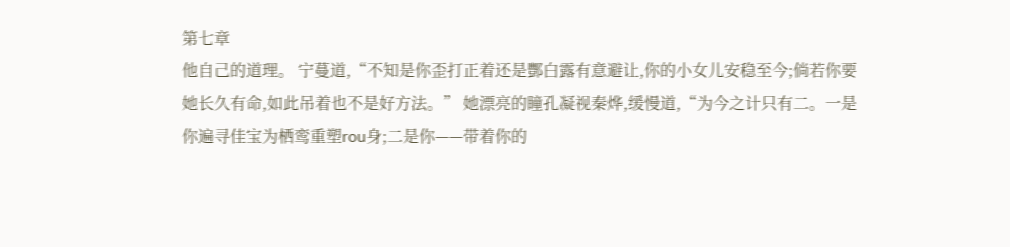第七章
他自己的道理。 宁蔓道,“不知是你歪打正着还是酆白露有意避让,你的小女儿安稳至今;倘若你要她长久有命,如此吊着也不是好方法。” 她漂亮的瞳孔凝视秦烨,缓慢道,“为今之计只有二。一是你遍寻佳宝为栖鸾重塑rou身;二是你——带着你的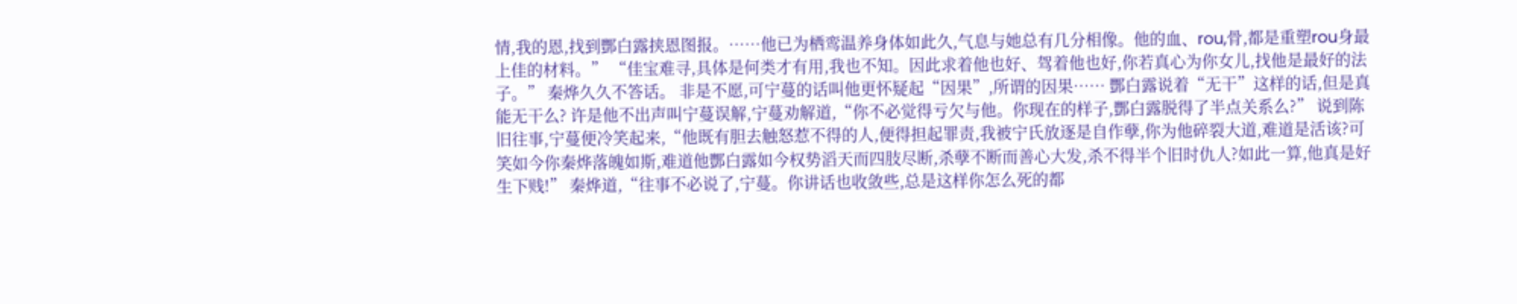情,我的恩,找到酆白露挟恩图报。……他已为栖鸾温养身体如此久,气息与她总有几分相像。他的血、rou,骨,都是重塑rou身最上佳的材料。” “佳宝难寻,具体是何类才有用,我也不知。因此求着他也好、驾着他也好,你若真心为你女儿,找他是最好的法子。” 秦烨久久不答话。 非是不愿,可宁蔓的话叫他更怀疑起“因果”,所谓的因果…… 酆白露说着“无干”这样的话,但是真能无干么? 许是他不出声叫宁蔓误解,宁蔓劝解道,“你不必觉得亏欠与他。你现在的样子,酆白露脱得了半点关系么?” 说到陈旧往事,宁蔓便冷笑起来,“他既有胆去触怒惹不得的人,便得担起罪责,我被宁氏放逐是自作孽,你为他碎裂大道,难道是活该?可笑如今你秦烨落魄如斯,难道他酆白露如今权势滔天而四肢尽断,杀孽不断而善心大发,杀不得半个旧时仇人?如此一算,他真是好生下贱!” 秦烨道,“往事不必说了,宁蔓。你讲话也收敛些,总是这样你怎么死的都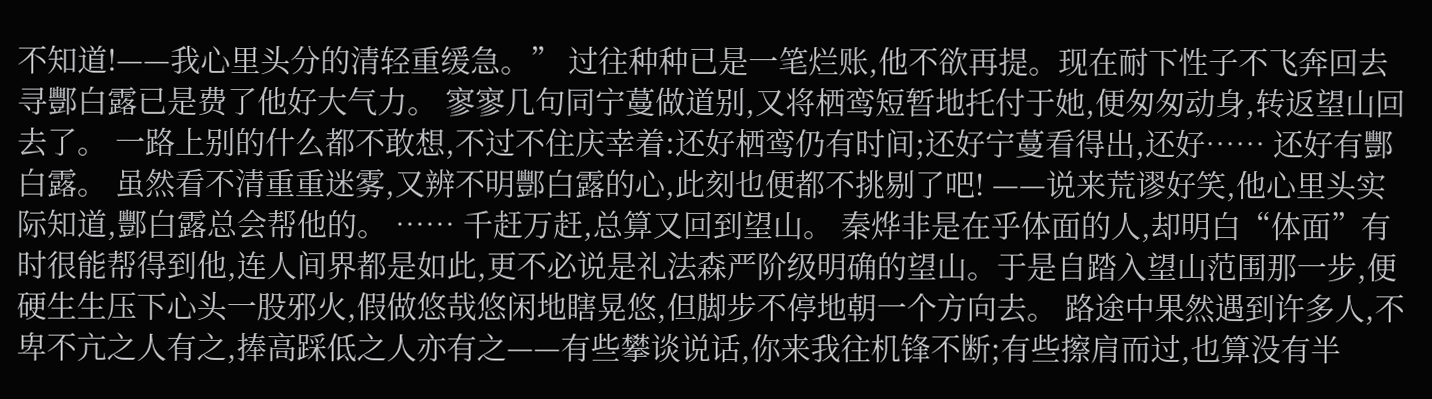不知道!——我心里头分的清轻重缓急。” 过往种种已是一笔烂账,他不欲再提。现在耐下性子不飞奔回去寻酆白露已是费了他好大气力。 寥寥几句同宁蔓做道别,又将栖鸾短暂地托付于她,便匆匆动身,转返望山回去了。 一路上别的什么都不敢想,不过不住庆幸着:还好栖鸾仍有时间;还好宁蔓看得出,还好…… 还好有酆白露。 虽然看不清重重迷雾,又辨不明酆白露的心,此刻也便都不挑剔了吧! ——说来荒谬好笑,他心里头实际知道,酆白露总会帮他的。 …… 千赶万赶,总算又回到望山。 秦烨非是在乎体面的人,却明白“体面”有时很能帮得到他,连人间界都是如此,更不必说是礼法森严阶级明确的望山。于是自踏入望山范围那一步,便硬生生压下心头一股邪火,假做悠哉悠闲地瞎晃悠,但脚步不停地朝一个方向去。 路途中果然遇到许多人,不卑不亢之人有之,捧高踩低之人亦有之——有些攀谈说话,你来我往机锋不断;有些擦肩而过,也算没有半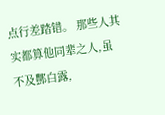点行差踏错。 那些人其实都算他同辈之人,虽不及酆白露,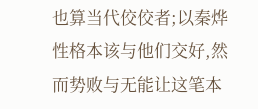也算当代佼佼者;以秦烨性格本该与他们交好,然而势败与无能让这笔本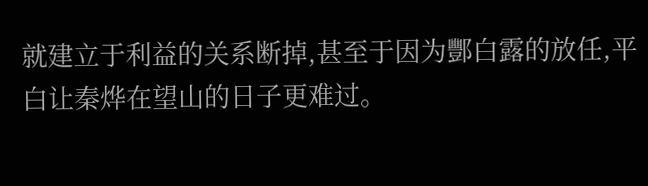就建立于利益的关系断掉,甚至于因为酆白露的放任,平白让秦烨在望山的日子更难过。